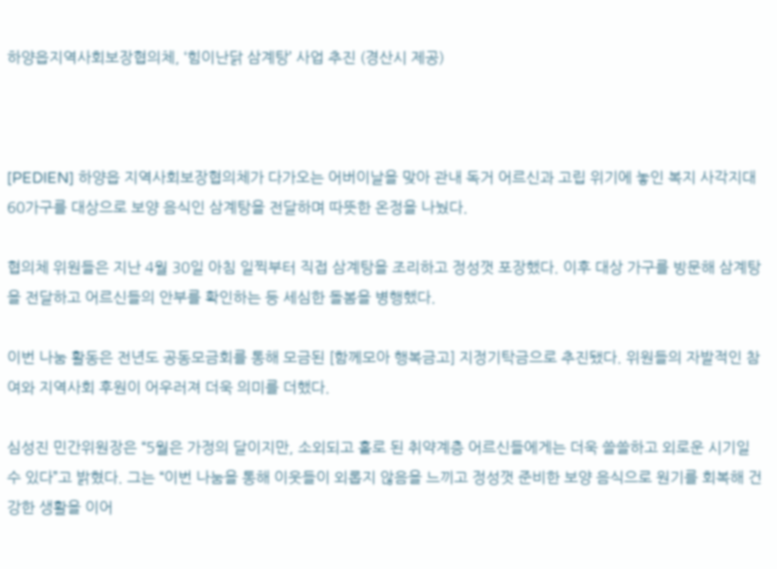하양읍지역사회보장협의체, ‘힘이난닭 삼계탕’ 사업 추진 (경산시 제공)



[PEDIEN] 하양읍 지역사회보장협의체가 다가오는 어버이날을 맞아 관내 독거 어르신과 고립 위기에 놓인 복지 사각지대 60가구를 대상으로 보양 음식인 삼계탕을 전달하며 따뜻한 온정을 나눴다.

협의체 위원들은 지난 4월 30일 아침 일찍부터 직접 삼계탕을 조리하고 정성껏 포장했다. 이후 대상 가구를 방문해 삼계탕을 전달하고 어르신들의 안부를 확인하는 등 세심한 돌봄을 병행했다.

이번 나눔 활동은 전년도 공동모금회를 통해 모금된 [함께모아 행복금고] 지정기탁금으로 추진됐다. 위원들의 자발적인 참여와 지역사회 후원이 어우러져 더욱 의미를 더했다.

심성진 민간위원장은 “5월은 가정의 달이지만, 소외되고 홀로 된 취약계층 어르신들에게는 더욱 쓸쓸하고 외로운 시기일 수 있다”고 밝혔다. 그는 “이번 나눔을 통해 이웃들이 외롭지 않음을 느끼고 정성껏 준비한 보양 음식으로 원기를 회복해 건강한 생활을 이어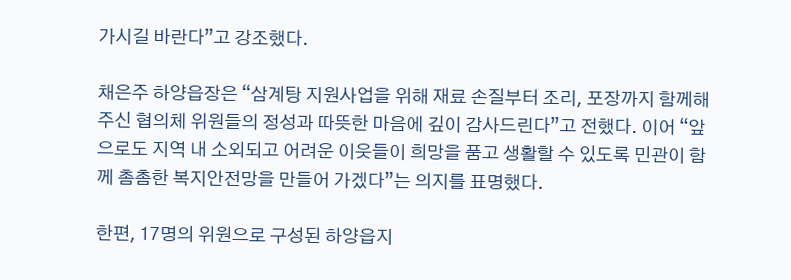가시길 바란다”고 강조했다.

채은주 하양읍장은 “삼계탕 지원사업을 위해 재료 손질부터 조리, 포장까지 함께해 주신 협의체 위원들의 정성과 따뜻한 마음에 깊이 감사드린다”고 전했다. 이어 “앞으로도 지역 내 소외되고 어려운 이웃들이 희망을 품고 생활할 수 있도록 민관이 함께 촘촘한 복지안전망을 만들어 가겠다”는 의지를 표명했다.

한편, 17명의 위원으로 구성된 하양읍지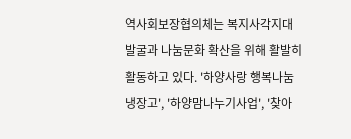역사회보장협의체는 복지사각지대 발굴과 나눔문화 확산을 위해 활발히 활동하고 있다. '하양사랑 행복나눔냉장고', '하양맘나누기사업', '찾아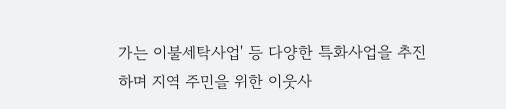가는 이불세탁사업' 등 다양한 특화사업을 추진하며 지역 주민을 위한 이웃사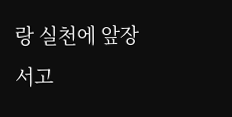랑 실천에 앞장서고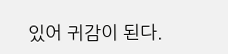있어 귀감이 된다.